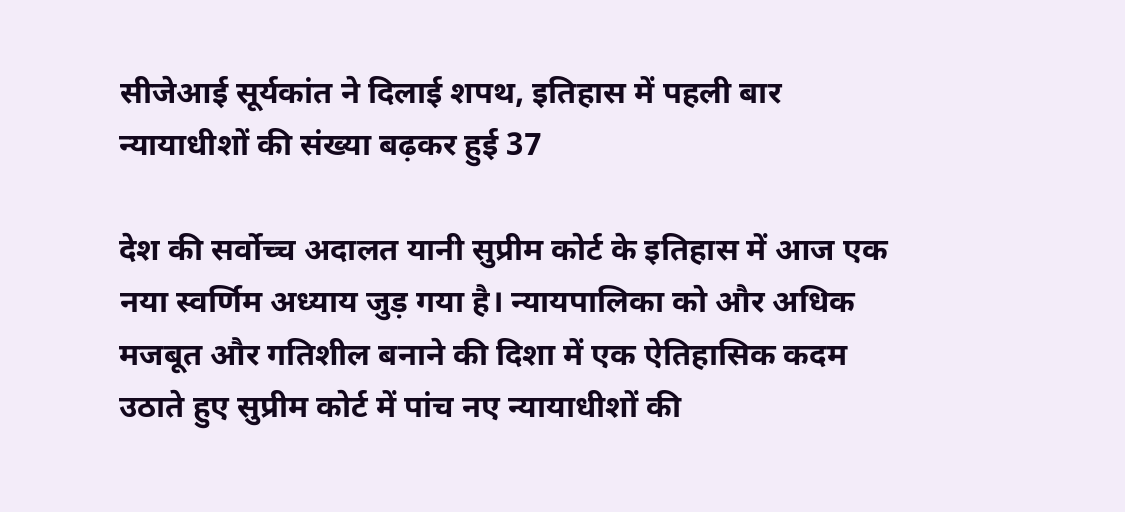सीजेआई सूर्यकांत ने दिलाई शपथ, इतिहास में पहली बार न्यायाधीशों की संख्या बढ़कर हुई 37

देश की सर्वोच्च अदालत यानी सुप्रीम कोर्ट के इतिहास में आज एक नया स्वर्णिम अध्याय जुड़ गया है। न्यायपालिका को और अधिक मजबूत और गतिशील बनाने की दिशा में एक ऐतिहासिक कदम उठाते हुए सुप्रीम कोर्ट में पांच नए न्यायाधीशों की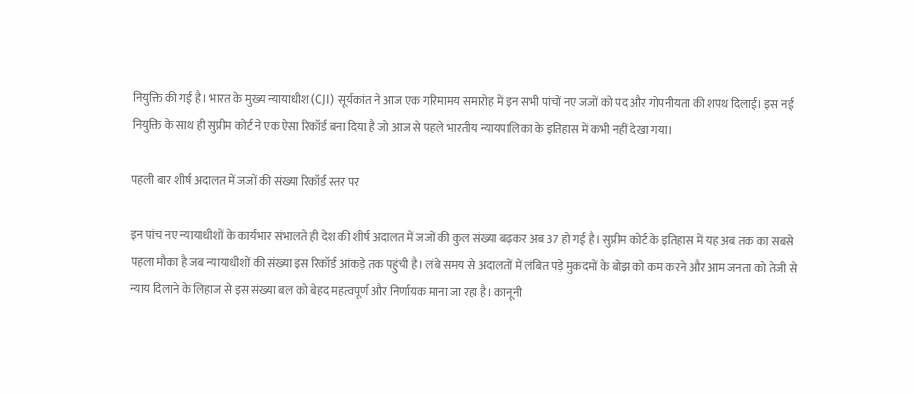नियुक्ति की गई है। भारत के मुख्य न्यायाधीश (CJI) सूर्यकांत ने आज एक गरिमामय समारोह में इन सभी पांचों नए जजों को पद और गोपनीयता की शपथ दिलाई। इस नई नियुक्ति के साथ ही सुप्रीम कोर्ट ने एक ऐसा रिकॉर्ड बना दिया है जो आज से पहले भारतीय न्यायपालिका के इतिहास में कभी नहीं देखा गया।

पहली बार शीर्ष अदालत में जजों की संख्या रिकॉर्ड स्तर पर

इन पांच नए न्यायाधीशों के कार्यभार संभालते ही देश की शीर्ष अदालत में जजों की कुल संख्या बढ़कर अब 37 हो गई है। सुप्रीम कोर्ट के इतिहास में यह अब तक का सबसे पहला मौका है जब न्यायाधीशों की संख्या इस रिकॉर्ड आंकड़े तक पहुंची है। लंबे समय से अदालतों में लंबित पड़े मुकदमों के बोझ को कम करने और आम जनता को तेजी से न्याय दिलाने के लिहाज से इस संख्या बल को बेहद महत्वपूर्ण और निर्णायक माना जा रहा है। कानूनी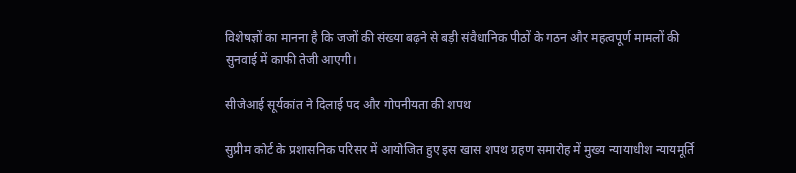विशेषज्ञों का मानना है कि जजों की संख्या बढ़ने से बड़ी संवैधानिक पीठों के गठन और महत्वपूर्ण मामलों की सुनवाई में काफी तेजी आएगी।

सीजेआई सूर्यकांत ने दिलाई पद और गोपनीयता की शपथ

सुप्रीम कोर्ट के प्रशासनिक परिसर में आयोजित हुए इस खास शपथ ग्रहण समारोह में मुख्य न्यायाधीश न्यायमूर्ति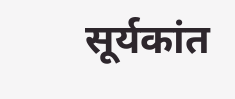सूर्यकांत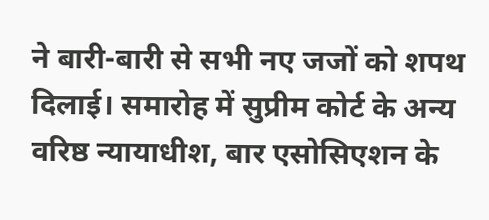ने बारी-बारी से सभी नए जजों को शपथ दिलाई। समारोह में सुप्रीम कोर्ट के अन्य वरिष्ठ न्यायाधीश, बार एसोसिएशन के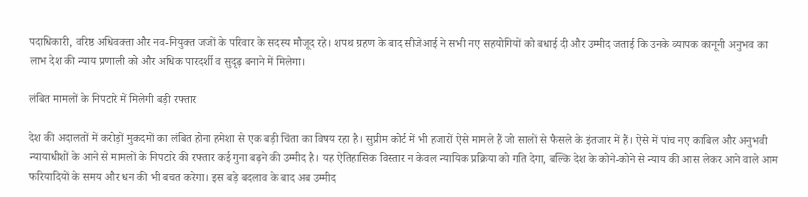पदाधिकारी, वरिष्ठ अधिवक्ता और नव-नियुक्त जजों के परिवार के सदस्य मौजूद रहे। शपथ ग्रहण के बाद सीजेआई ने सभी नए सहयोगियों को बधाई दी और उम्मीद जताई कि उनके व्यापक कानूनी अनुभव का लाभ देश की न्याय प्रणाली को और अधिक पारदर्शी व सुदृढ़ बनाने में मिलेगा।

लंबित मामलों के निपटारे में मिलेगी बड़ी रफ्तार

देश की अदालतों में करोड़ों मुकदमों का लंबित होना हमेशा से एक बड़ी चिंता का विषय रहा है। सुप्रीम कोर्ट में भी हजारों ऐसे मामले हैं जो सालों से फैसले के इंतजार में हैं। ऐसे में पांच नए काबिल और अनुभवी न्यायाधीशों के आने से मामलों के निपटारे की रफ्तार कई गुना बढ़ने की उम्मीद है। यह ऐतिहासिक विस्तार न केवल न्यायिक प्रक्रिया को गति देगा, बल्कि देश के कोने-कोने से न्याय की आस लेकर आने वाले आम फरियादियों के समय और धन की भी बचत करेगा। इस बड़े बदलाव के बाद अब उम्मीद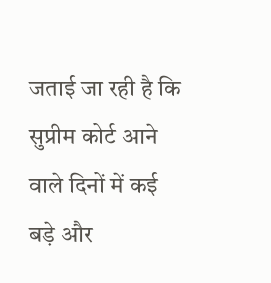जताई जा रही है कि सुप्रीम कोर्ट आने वाले दिनों में कई बड़े और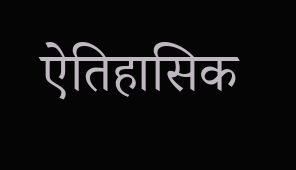ऐतिहासिक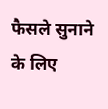फैसले सुनाने के लिए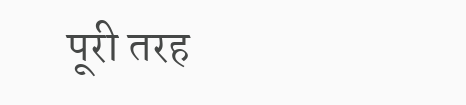पूरी तरह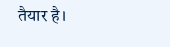तैयार है।